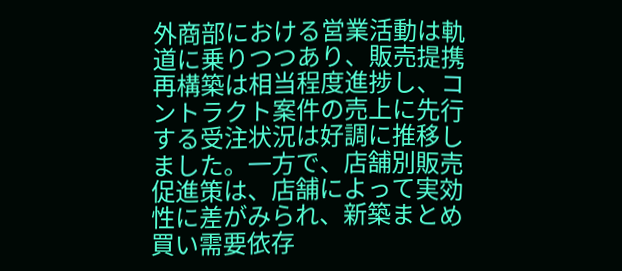外商部における営業活動は軌道に乗りつつあり、販売提携再構築は相当程度進捗し、コントラクト案件の売上に先行する受注状況は好調に推移しました。一方で、店舗別販売促進策は、店舗によって実効性に差がみられ、新築まとめ買い需要依存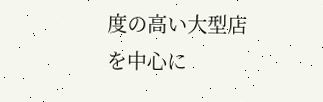度の高い大型店を中心に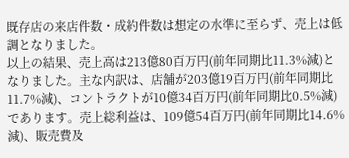既存店の来店件数・成約件数は想定の水準に至らず、売上は低調となりました。
以上の結果、売上高は213億80百万円(前年同期比11.3%減)となりました。主な内訳は、店舗が203億19百万円(前年同期比11.7%減)、コントラクトが10億34百万円(前年同期比0.5%減)であります。売上総利益は、109億54百万円(前年同期比14.6%減)、販売費及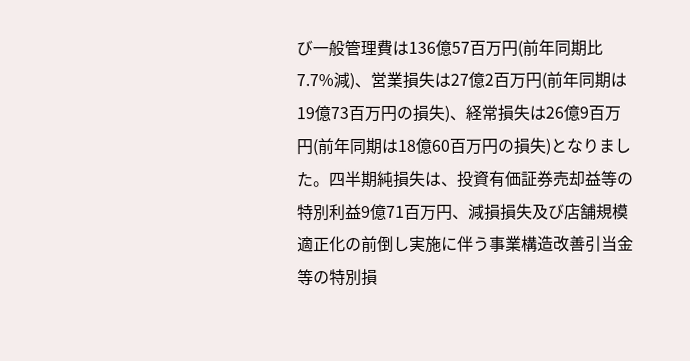び一般管理費は136億57百万円(前年同期比7.7%減)、営業損失は27億2百万円(前年同期は19億73百万円の損失)、経常損失は26億9百万円(前年同期は18億60百万円の損失)となりました。四半期純損失は、投資有価証券売却益等の特別利益9億71百万円、減損損失及び店舗規模適正化の前倒し実施に伴う事業構造改善引当金等の特別損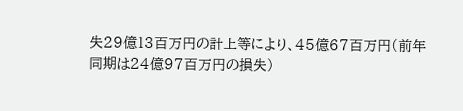失29億13百万円の計上等により、45億67百万円(前年同期は24億97百万円の損失)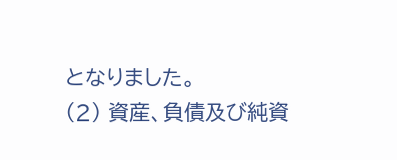となりました。
(2) 資産、負債及び純資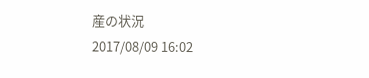産の状況
2017/08/09 16:02